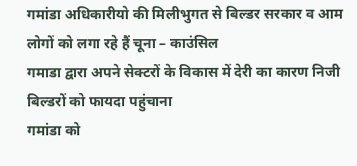गमांडा अधिकारीयो की मिलीभुगत से बिल्डर सरकार व आम लोगों को लगा रहे हैं चूना – काउंसिल
गमाडा द्वारा अपने सेक्टरों के विकास में देरी का कारण निजी बिल्डरों को फायदा पहुंचाना
गमांडा को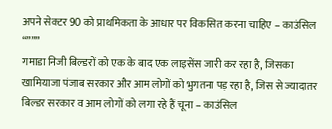अपने सेक्टर 90 को प्राथमिकता के आधार पर विकसित करना चाहिए – काउंसिल
“”””
गमाडा निजी बिल्डरों को एक के बाद एक लाइसेंस जारी कर रहा है, जिसका खामियाजा पंजाब सरकार और आम लोगों को भुगतना पड़ रहा है, जिस से ज्यादातर बिल्डर सरकार व आम लोगों को लगा रहे हैं चूना – काउंसिल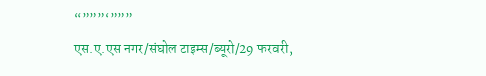“”””‘”””
एस.ए.एस नगर/संघोल टाइम्स/ब्यूरो/29 फरवरी,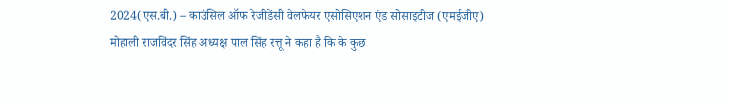2024(एस.बी.) – काउंसिल ऑफ रेजीडेंसी वेलफेयर एसोसिएशन एंड सोसाइटीज (एमईजीए) मोहाली राजविंदर सिंह अध्यक्ष पाल सिंह रत्तू ने कहा है कि के कुछ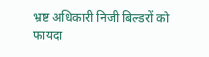भ्रष्ट अधिकारी निजी बिल्डरों को फायदा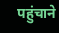पहुंचाने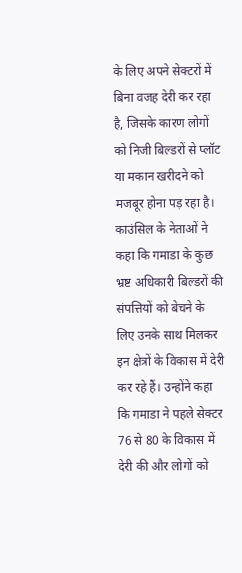के लिए अपने सेक्टरों में बिना वजह देरी कर रहा है, जिसके कारण लोगों को निजी बिल्डरों से प्लॉट या मकान खरीदने को मजबूर होना पड़ रहा है।
काउंसिल के नेताओं ने कहा कि गमाडा के कुछ भ्रष्ट अधिकारी बिल्डरों की संपत्तियों को बेचने के लिए उनके साथ मिलकर इन क्षेत्रों के विकास में देरी कर रहे हैं। उन्होंने कहा कि गमाडा ने पहले सेक्टर 76 से 80 के विकास में देरी की और लोगों को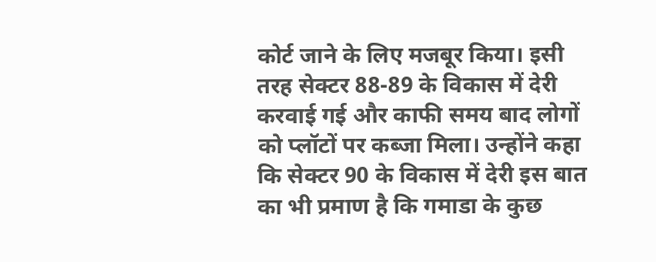कोर्ट जाने के लिए मजबूर किया। इसी तरह सेक्टर 88-89 के विकास में देरी करवाई गई और काफी समय बाद लोगों को प्लॉटों पर कब्जा मिला। उन्होंने कहा कि सेक्टर 90 के विकास में देरी इस बात का भी प्रमाण है कि गमाडा के कुछ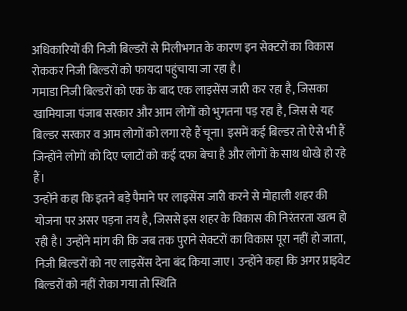अधिकारियों की निजी बिल्डरों से मिलीभगत के कारण इन सेक्टरों का विकास रोककर निजी बिल्डरों को फायदा पहुंचाया जा रहा है।
गमाडा निजी बिल्डरों को एक के बाद एक लाइसेंस जारी कर रहा है, जिसका खामियाजा पंजाब सरकार और आम लोगों को भुगतना पड़ रहा है, जिस से यह बिल्डर सरकार व आम लोगों को लगा रहे हैं चूना। इसमें कई बिल्डर तो ऐसे भी हैं जिन्होंने लोगों को दिए प्लाटों को कई दफा बेचा है और लोगों के साथ धोखे हो रहे हैं।
उन्होंने कहा कि इतने बड़े पैमाने पर लाइसेंस जारी करने से मोहाली शहर की योजना पर असर पड़ना तय है, जिससे इस शहर के विकास की निरंतरता खत्म हो रही है। उन्होंने मांग की कि जब तक पुराने सेक्टरों का विकास पूरा नहीं हो जाता, निजी बिल्डरों को नए लाइसेंस देना बंद किया जाए। उन्होंने कहा कि अगर प्राइवेट बिल्डरों को नहीं रोका गया तो स्थिति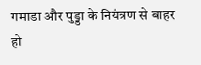गमाडा और पुड्डा के नियंत्रण से बाहर हो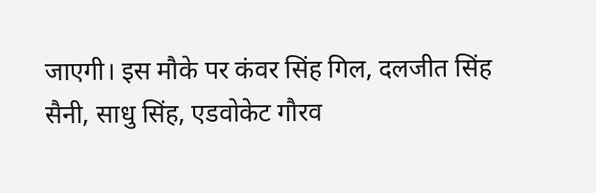जाएगी। इस मौके पर कंवर सिंह गिल, दलजीत सिंह सैनी, साधु सिंह, एडवोकेट गौरव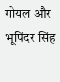गोयल और भूपिंदर सिंह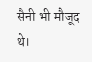सैनी भी मौजूद थे।